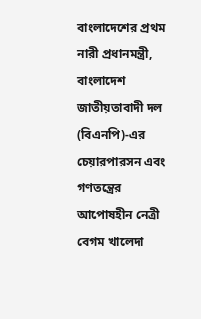বাংলাদেশের প্রথম নারী প্রধানমন্ত্রী, বাংলাদেশ জাতীয়তাবাদী দল (বিএনপি)-এর চেয়ারপারসন এবং গণতন্ত্রের আপোষহীন নেত্রী বেগম খালেদা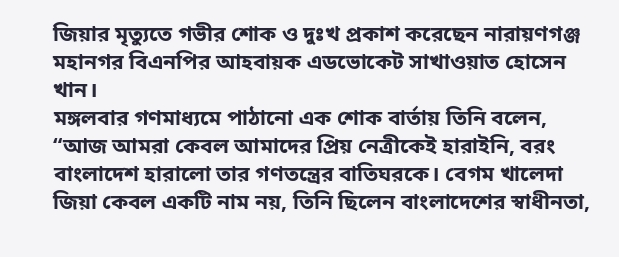জিয়ার মৃত্যুতে গভীর শোক ও দুঃখ প্রকাশ করেছেন নারায়ণগঞ্জ মহানগর বিএনপির আহবায়ক এডভোকেট সাখাওয়াত হোসেন খান।
মঙ্গলবার গণমাধ্যমে পাঠানো এক শোক বার্তায় তিনি বলেন, “আজ আমরা কেবল আমাদের প্রিয় নেত্রীকেই হারাইনি, বরং বাংলাদেশ হারালো তার গণতন্ত্রের বাতিঘরকে। বেগম খালেদা জিয়া কেবল একটি নাম নয়, তিনি ছিলেন বাংলাদেশের স্বাধীনতা,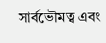সার্বভৌমত্ব এবং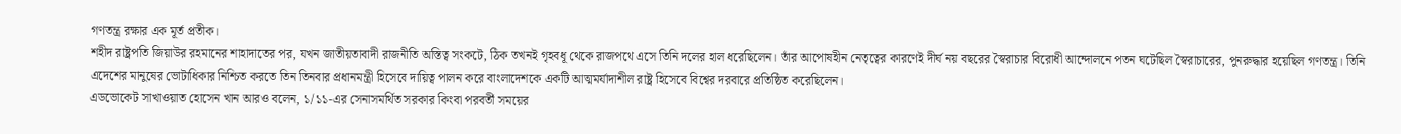গণতন্ত্র রক্ষার এক মূর্ত প্রতীক।
শহীদ রাষ্ট্রপতি জিয়াউর রহমানের শাহাদাতের পর, যখন জাতীয়তাবাদী রাজনীতি অস্তিত্ব সংকটে, ঠিক তখনই গৃহবধূ থেকে রাজপথে এসে তিনি দলের হাল ধরেছিলেন। তাঁর আপোষহীন নেতৃত্বের কারণেই দীর্ঘ নয় বছরের স্বৈরাচার বিরোধী আন্দোলনে পতন ঘটেছিল স্বৈরাচারের, পুনরুদ্ধার হয়েছিল গণতন্ত্র। তিনি এদেশের মানুষের ভোটাধিকার নিশ্চিত করতে তিন তিনবার প্রধানমন্ত্রী হিসেবে দায়িত্ব পালন করে বাংলাদেশকে একটি আত্মমর্যাদাশীল রাষ্ট্র হিসেবে বিশ্বের দরবারে প্রতিষ্ঠিত করেছিলেন।
এডভোকেট সাখাওয়াত হোসেন খান আরও বলেন, ১/১১-এর সেনাসমর্থিত সরকার কিংবা পরবর্তী সময়ের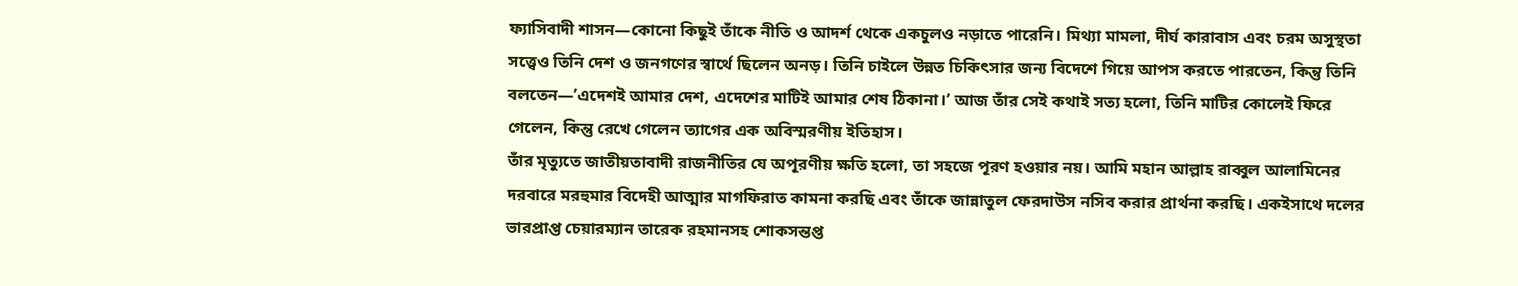ফ্যাসিবাদী শাসন—কোনো কিছুই তাঁকে নীতি ও আদর্শ থেকে একচুলও নড়াতে পারেনি। মিথ্যা মামলা, দীর্ঘ কারাবাস এবং চরম অসুস্থতা সত্ত্বেও তিনি দেশ ও জনগণের স্বার্থে ছিলেন অনড়। তিনি চাইলে উন্নত চিকিৎসার জন্য বিদেশে গিয়ে আপস করতে পারতেন, কিন্তু তিনি বলতেন—’এদেশই আমার দেশ, এদেশের মাটিই আমার শেষ ঠিকানা।’ আজ তাঁর সেই কথাই সত্য হলো, তিনি মাটির কোলেই ফিরে গেলেন, কিন্তু রেখে গেলেন ত্যাগের এক অবিস্মরণীয় ইতিহাস।
তাঁর মৃত্যুতে জাতীয়তাবাদী রাজনীতির যে অপূরণীয় ক্ষতি হলো, তা সহজে পূরণ হওয়ার নয়। আমি মহান আল্লাহ রাব্বুল আলামিনের দরবারে মরহুমার বিদেহী আত্মার মাগফিরাত কামনা করছি এবং তাঁকে জান্নাতুল ফেরদাউস নসিব করার প্রার্থনা করছি। একইসাথে দলের ভারপ্রাপ্ত চেয়ারম্যান তারেক রহমানসহ শোকসন্তপ্ত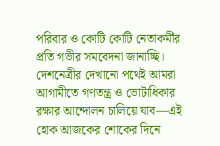পরিবার ও কোটি কোটি নেতাকর্মীর প্রতি গভীর সমবেদনা জানাচ্ছি। দেশনেত্রীর দেখানো পথেই আমরা আগামীতে গণতন্ত্র ও ভোটাধিকার রক্ষার আন্দোলন চালিয়ে যাব—এই হোক আজকের শোকের দিনে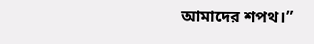আমাদের শপথ।”